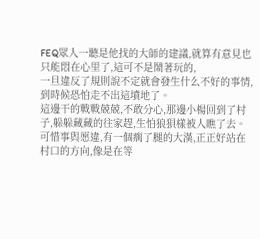FEQ眾人一聽是他找的大師的建議,就算有意見也只能悶在心里了,這可不是鬧著玩的,
一旦違反了規則說不定就會發生什么不好的事情,到時候恐怕走不出這墳地了。
這邊干的戰戰兢兢,不敢分心,那邊小楊回到了村子,躲躲藏藏的往家趕,生怕狼狽樣被人瞧了去。
可惜事與愿違,有一個瘸了腿的大漢,正正好站在村口的方向,像是在等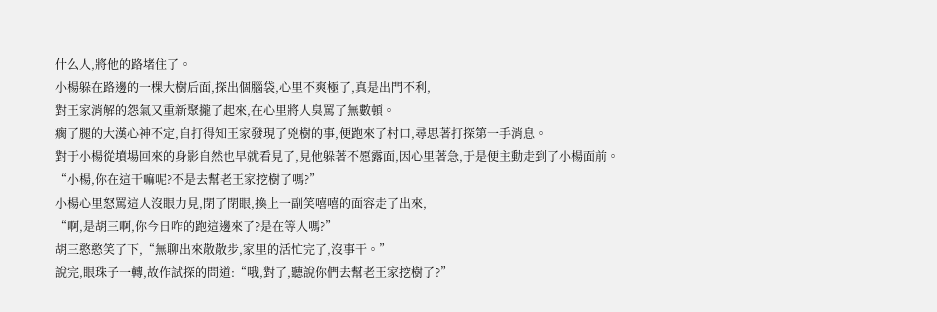什么人,將他的路堵住了。
小楊躲在路邊的一棵大樹后面,探出個腦袋,心里不爽極了,真是出門不利,
對王家消解的怨氣又重新聚攏了起來,在心里將人臭罵了無數頓。
瘸了腿的大漢心神不定,自打得知王家發現了兇樹的事,便跑來了村口,尋思著打探第一手消息。
對于小楊從墳場回來的身影自然也早就看見了,見他躲著不愿露面,因心里著急,于是便主動走到了小楊面前。
“小楊,你在這干嘛呢?不是去幫老王家挖樹了嗎?”
小楊心里怒罵這人沒眼力見,閉了閉眼,換上一副笑嘻嘻的面容走了出來,
“啊,是胡三啊,你今日咋的跑這邊來了?是在等人嗎?”
胡三憨憨笑了下,“無聊出來散散步,家里的活忙完了,沒事干。”
說完,眼珠子一轉,故作試探的問道:“哦,對了,聽說你們去幫老王家挖樹了?”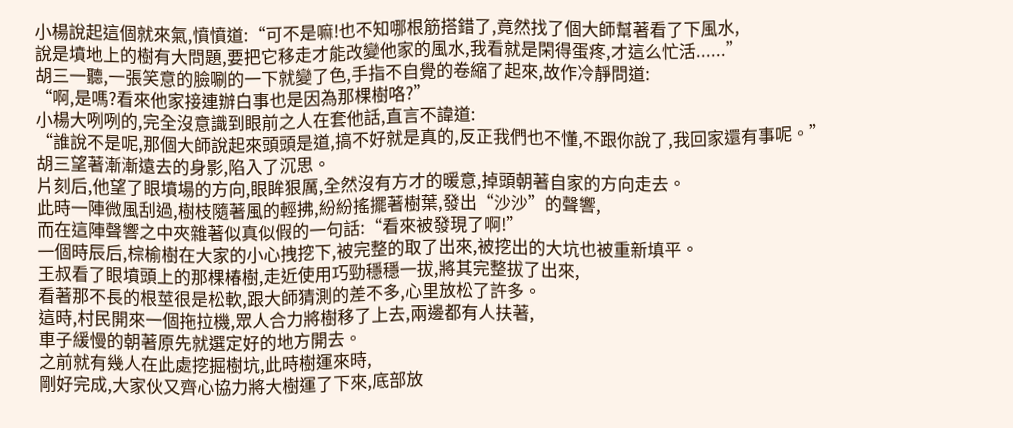小楊說起這個就來氣,憤憤道:“可不是嘛!也不知哪根筋搭錯了,竟然找了個大師幫著看了下風水,
說是墳地上的樹有大問題,要把它移走才能改變他家的風水,我看就是閑得蛋疼,才這么忙活......”
胡三一聽,一張笑意的臉唰的一下就變了色,手指不自覺的卷縮了起來,故作冷靜問道:
“啊,是嗎?看來他家接連辦白事也是因為那棵樹咯?”
小楊大咧咧的,完全沒意識到眼前之人在套他話,直言不諱道:
“誰說不是呢,那個大師說起來頭頭是道,搞不好就是真的,反正我們也不懂,不跟你說了,我回家還有事呢。”
胡三望著漸漸遠去的身影,陷入了沉思。
片刻后,他望了眼墳場的方向,眼眸狠厲,全然沒有方才的暖意,掉頭朝著自家的方向走去。
此時一陣微風刮過,樹枝隨著風的輕拂,紛紛搖擺著樹葉,發出“沙沙”的聲響,
而在這陣聲響之中夾雜著似真似假的一句話:“看來被發現了啊!”
一個時辰后,棕榆樹在大家的小心拽挖下,被完整的取了出來,被挖出的大坑也被重新填平。
王叔看了眼墳頭上的那棵椿樹,走近使用巧勁穩穩一拔,將其完整拔了出來,
看著那不長的根莖很是松軟,跟大師猜測的差不多,心里放松了許多。
這時,村民開來一個拖拉機,眾人合力將樹移了上去,兩邊都有人扶著,
車子緩慢的朝著原先就選定好的地方開去。
之前就有幾人在此處挖掘樹坑,此時樹運來時,
剛好完成,大家伙又齊心協力將大樹運了下來,底部放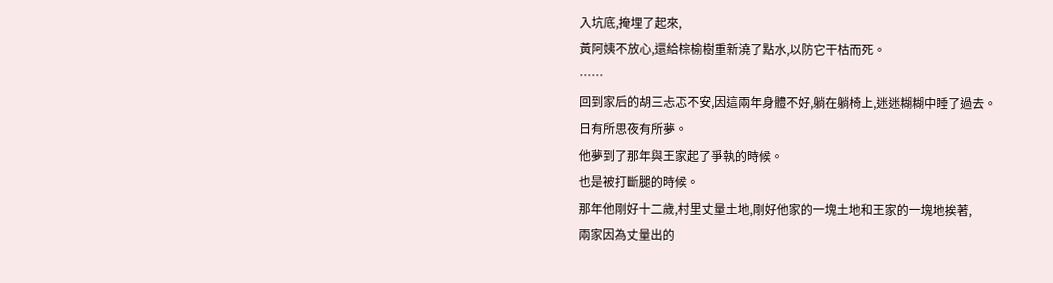入坑底,掩埋了起來,
黃阿姨不放心,還給棕榆樹重新澆了點水,以防它干枯而死。
……
回到家后的胡三忐忑不安,因這兩年身體不好,躺在躺椅上,迷迷糊糊中睡了過去。
日有所思夜有所夢。
他夢到了那年與王家起了爭執的時候。
也是被打斷腿的時候。
那年他剛好十二歲,村里丈量土地,剛好他家的一塊土地和王家的一塊地挨著,
兩家因為丈量出的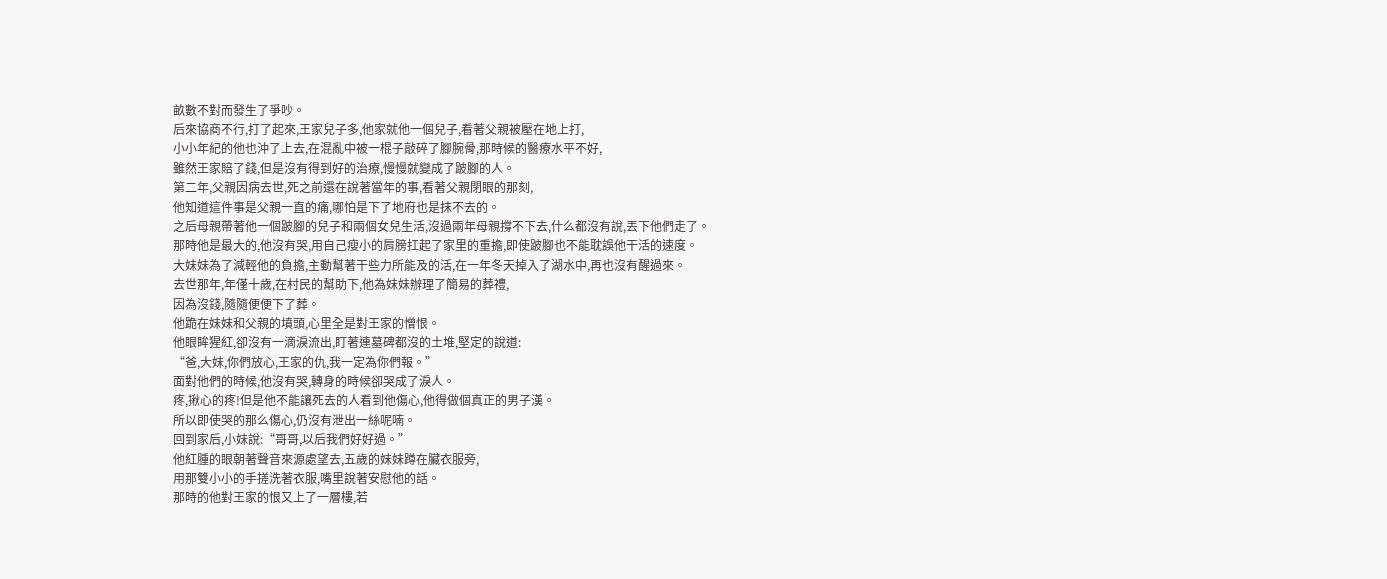畝數不對而發生了爭吵。
后來協商不行,打了起來,王家兒子多,他家就他一個兒子,看著父親被壓在地上打,
小小年紀的他也沖了上去,在混亂中被一棍子敲碎了腳腕骨,那時候的醫療水平不好,
雖然王家賠了錢,但是沒有得到好的治療,慢慢就變成了跛腳的人。
第二年,父親因病去世,死之前還在說著當年的事,看著父親閉眼的那刻,
他知道這件事是父親一直的痛,哪怕是下了地府也是抹不去的。
之后母親帶著他一個跛腳的兒子和兩個女兒生活,沒過兩年母親撐不下去,什么都沒有說,丟下他們走了。
那時他是最大的,他沒有哭,用自己瘦小的肩膀扛起了家里的重擔,即使跛腳也不能耽誤他干活的速度。
大妹妹為了減輕他的負擔,主動幫著干些力所能及的活,在一年冬天掉入了湖水中,再也沒有醒過來。
去世那年,年僅十歲,在村民的幫助下,他為妹妹辦理了簡易的葬禮,
因為沒錢,隨隨便便下了葬。
他跪在妹妹和父親的墳頭,心里全是對王家的憎恨。
他眼眸猩紅,卻沒有一滴淚流出,盯著連墓碑都沒的土堆,堅定的說道:
“爸,大妹,你們放心,王家的仇,我一定為你們報。”
面對他們的時候,他沒有哭,轉身的時候卻哭成了淚人。
疼,揪心的疼!但是他不能讓死去的人看到他傷心,他得做個真正的男子漢。
所以即使哭的那么傷心,仍沒有泄出一絲呢喃。
回到家后,小妹說:“哥哥,以后我們好好過。”
他紅腫的眼朝著聲音來源處望去,五歲的妹妹蹲在臟衣服旁,
用那雙小小的手搓洗著衣服,嘴里說著安慰他的話。
那時的他對王家的恨又上了一層樓,若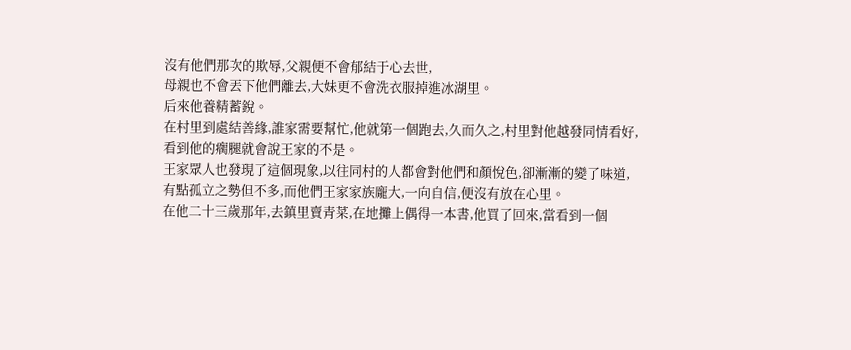沒有他們那次的欺辱,父親便不會郁結于心去世,
母親也不會丟下他們離去,大妹更不會洗衣服掉進冰湖里。
后來他養精蓄銳。
在村里到處結善緣,誰家需要幫忙,他就第一個跑去,久而久之,村里對他越發同情看好,
看到他的瘸腿就會說王家的不是。
王家眾人也發現了這個現象,以往同村的人都會對他們和顏悅色,卻漸漸的變了味道,
有點孤立之勢但不多,而他們王家家族龐大,一向自信,便沒有放在心里。
在他二十三歲那年,去鎮里賣青菜,在地攤上偶得一本書,他買了回來,當看到一個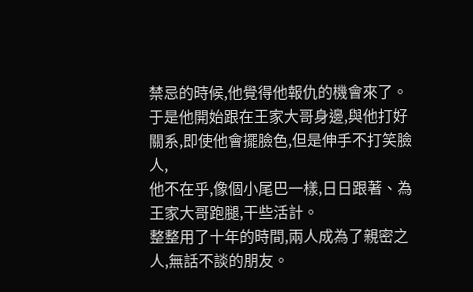禁忌的時候,他覺得他報仇的機會來了。
于是他開始跟在王家大哥身邊,與他打好關系,即使他會擺臉色,但是伸手不打笑臉人,
他不在乎,像個小尾巴一樣,日日跟著、為王家大哥跑腿,干些活計。
整整用了十年的時間,兩人成為了親密之人,無話不談的朋友。